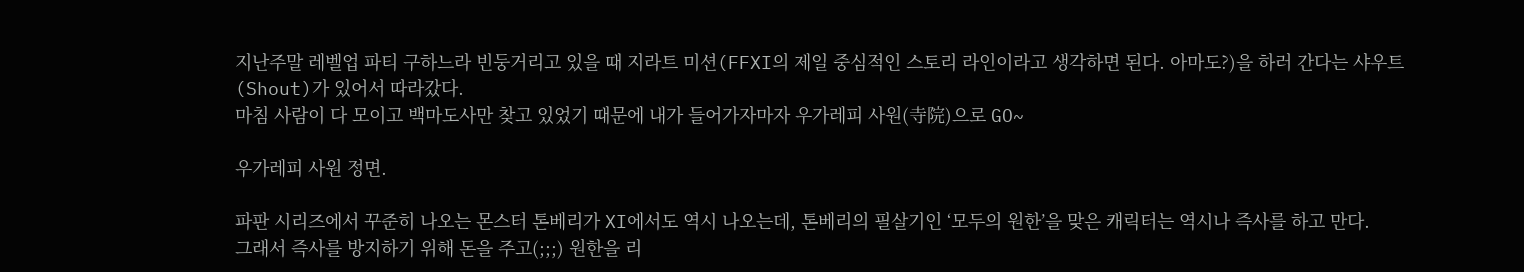지난주말 레벨업 파티 구하느라 빈둥거리고 있을 때 지라트 미션(FFXI의 제일 중심적인 스토리 라인이라고 생각하면 된다. 아마도?)을 하러 간다는 샤우트(Shout)가 있어서 따라갔다.
마침 사람이 다 모이고 백마도사만 찾고 있었기 때문에 내가 들어가자마자 우가레피 사원(寺院)으로 GO~

우가레피 사원 정면.

파판 시리즈에서 꾸준히 나오는 몬스터 톤베리가 XI에서도 역시 나오는데, 톤베리의 필살기인 ‘모두의 원한’을 맞은 캐릭터는 역시나 즉사를 하고 만다.
그래서 즉사를 방지하기 위해 돈을 주고(;;;) 원한을 리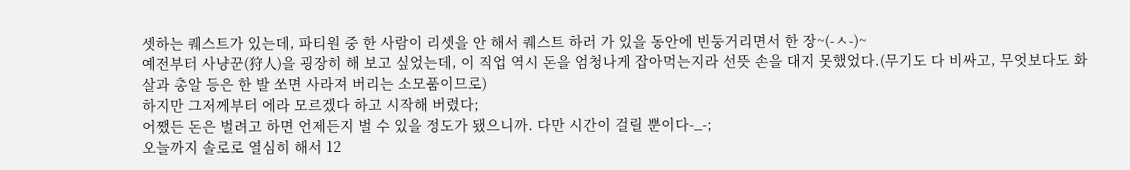셋하는 퀘스트가 있는데, 파티원 중 한 사람이 리셋을 안 해서 퀘스트 하러 가 있을 동안에 빈둥거리면서 한 장~(-ㅅ-)~
예전부터 사냥꾼(狩人)을 굉장히 해 보고 싶었는데, 이 직업 역시 돈을 엄청나게 잡아먹는지라 선뜻 손을 대지 못했었다.(무기도 다 비싸고, 무엇보다도 화살과 총알 등은 한 발 쏘면 사라져 버리는 소모품이므로)
하지만 그저께부터 에라 모르겠다 하고 시작해 버렸다;
어쨌든 돈은 벌려고 하면 언제든지 벌 수 있을 정도가 됐으니까. 다만 시간이 걸릴 뿐이다-_-;
오늘까지 솔로로 열심히 해서 12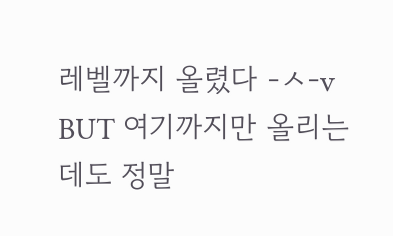레벨까지 올렸다 -ㅅ-v
BUT 여기까지만 올리는데도 정말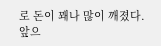로 돈이 꽤나 많이 깨졌다.
앞으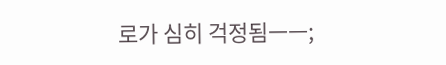로가 심히 걱정됨ㅡㅡ;